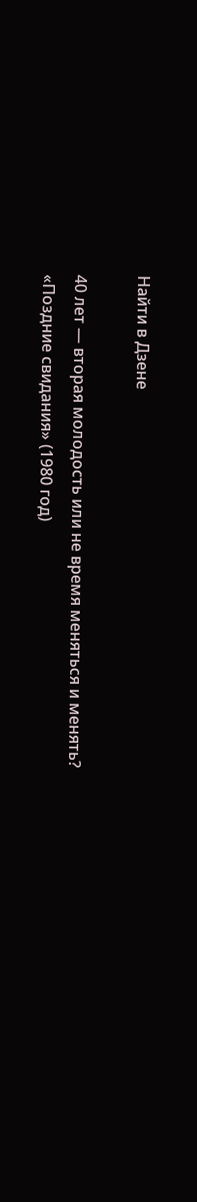Найти в Дзене

40 лет — вторая молодость или не время меняться и менять? «Поздние свидания» (1980 год)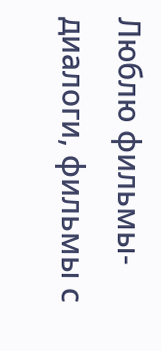Люблю фильмы-диалоги, фильмы с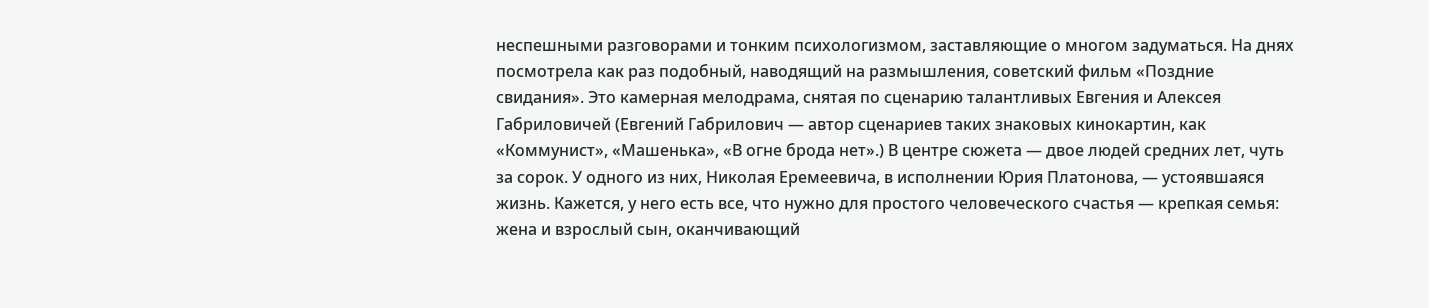неспешными разговорами и тонким психологизмом, заставляющие о многом задуматься. На днях посмотрела как раз подобный, наводящий на размышления, советский фильм «Поздние свидания». Это камерная мелодрама, снятая по сценарию талантливых Евгения и Алексея Габриловичей (Евгений Габрилович — автор сценариев таких знаковых кинокартин, как «Коммунист», «Машенька», «В огне брода нет».) В центре сюжета — двое людей средних лет, чуть за сорок. У одного из них, Николая Еремеевича, в исполнении Юрия Платонова, — устоявшаяся жизнь. Кажется, у него есть все, что нужно для простого человеческого счастья — крепкая семья: жена и взрослый сын, оканчивающий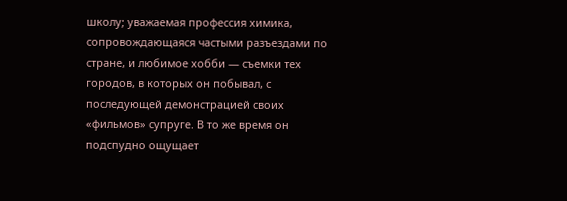школу; уважаемая профессия химика, сопровождающаяся частыми разъездами по стране, и любимое хобби — съемки тех городов, в которых он побывал, с последующей демонстрацией своих «фильмов» супруге. В то же время он подспудно ощущает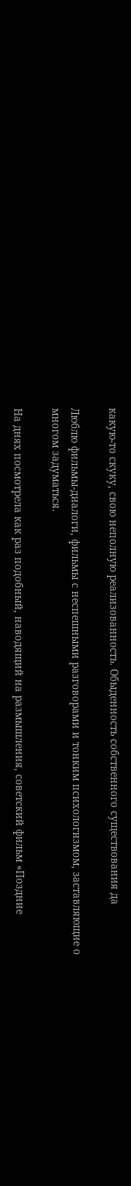какую-то скуку, свою неполную реализованность. Обыденность собственного существования да

Люблю фильмы-диалоги, фильмы с неспешными разговорами и тонким психологизмом, заставляющие о многом задуматься.

На днях посмотрела как раз подобный, наводящий на размышления, советский фильм «Поздние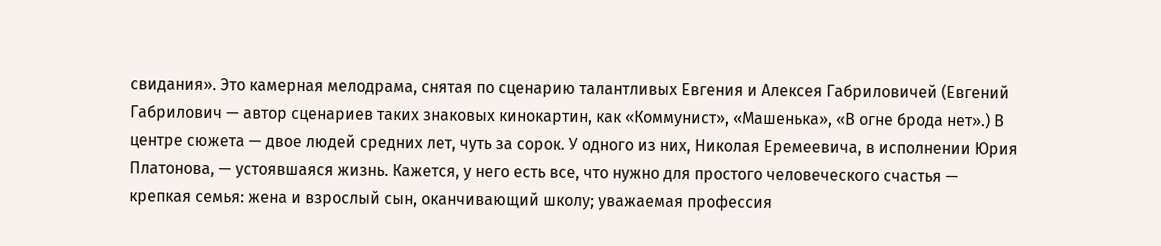свидания». Это камерная мелодрама, снятая по сценарию талантливых Евгения и Алексея Габриловичей (Евгений Габрилович — автор сценариев таких знаковых кинокартин, как «Коммунист», «Машенька», «В огне брода нет».) В центре сюжета — двое людей средних лет, чуть за сорок. У одного из них, Николая Еремеевича, в исполнении Юрия Платонова, — устоявшаяся жизнь. Кажется, у него есть все, что нужно для простого человеческого счастья — крепкая семья: жена и взрослый сын, оканчивающий школу; уважаемая профессия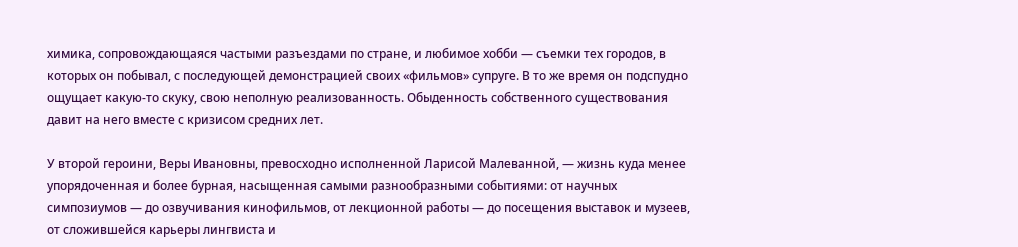химика, сопровождающаяся частыми разъездами по стране, и любимое хобби — съемки тех городов, в которых он побывал, с последующей демонстрацией своих «фильмов» супруге. В то же время он подспудно ощущает какую-то скуку, свою неполную реализованность. Обыденность собственного существования давит на него вместе с кризисом средних лет.

У второй героини, Веры Ивановны, превосходно исполненной Ларисой Малеванной, — жизнь куда менее упорядоченная и более бурная, насыщенная самыми разнообразными событиями: от научных симпозиумов — до озвучивания кинофильмов, от лекционной работы — до посещения выставок и музеев, от сложившейся карьеры лингвиста и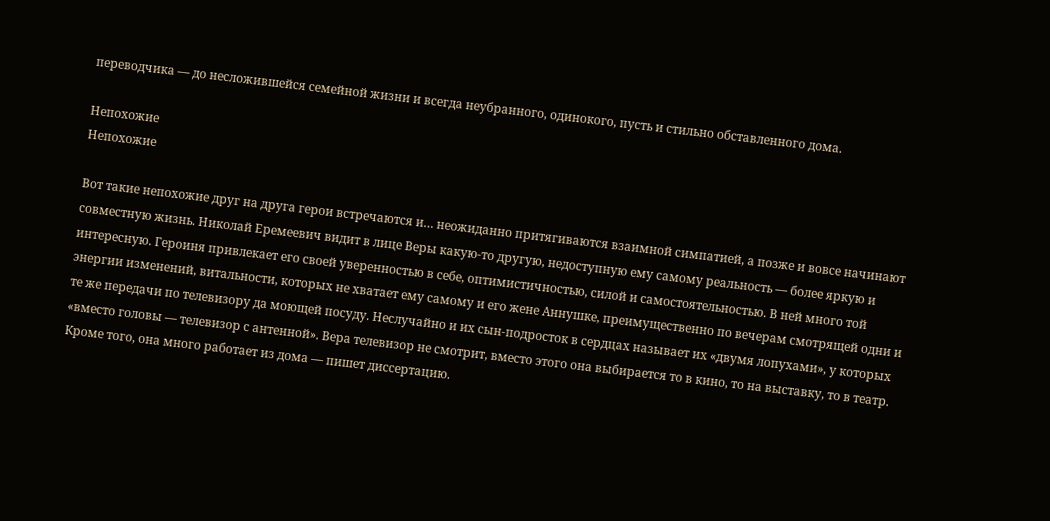переводчика — до несложившейся семейной жизни и всегда неубранного, одинокого, пусть и стильно обставленного дома.

Непохожие
Непохожие

Вот такие непохожие друг на друга герои встречаются и… неожиданно притягиваются взаимной симпатией, а позже и вовсе начинают совместную жизнь. Николай Еремеевич видит в лице Веры какую-то другую, недоступную ему самому реальность — более яркую и интересную. Героиня привлекает его своей уверенностью в себе, оптимистичностью, силой и самостоятельностью. В ней много той энергии изменений, витальности, которых не хватает ему самому и его жене Аннушке, преимущественно по вечерам смотрящей одни и те же передачи по телевизору да моющей посуду. Неслучайно и их сын-подросток в сердцах называет их «двумя лопухами», у которых «вместо головы — телевизор с антенной». Вера телевизор не смотрит, вместо этого она выбирается то в кино, то на выставку, то в театр. Кроме того, она много работает из дома — пишет диссертацию.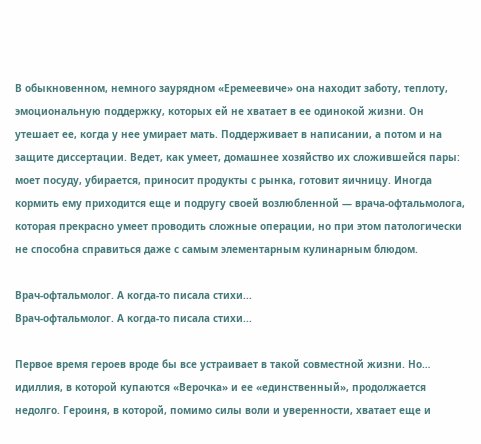В обыкновенном, немного заурядном «Еремеевиче» она находит заботу, теплоту, эмоциональную поддержку, которых ей не хватает в ее одинокой жизни. Он утешает ее, когда у нее умирает мать. Поддерживает в написании, а потом и на защите диссертации. Ведет, как умеет, домашнее хозяйство их сложившейся пары: моет посуду, убирается, приносит продукты с рынка, готовит яичницу. Иногда кормить ему приходится еще и подругу своей возлюбленной — врача-офтальмолога, которая прекрасно умеет проводить сложные операции, но при этом патологически не способна справиться даже с самым элементарным кулинарным блюдом.

Врач-офтальмолог. А когда-то писала стихи...
Врач-офтальмолог. А когда-то писала стихи...

Первое время героев вроде бы все устраивает в такой совместной жизни. Но… идиллия, в которой купаются «Верочка» и ее «единственный», продолжается недолго. Героиня, в которой, помимо силы воли и уверенности, хватает еще и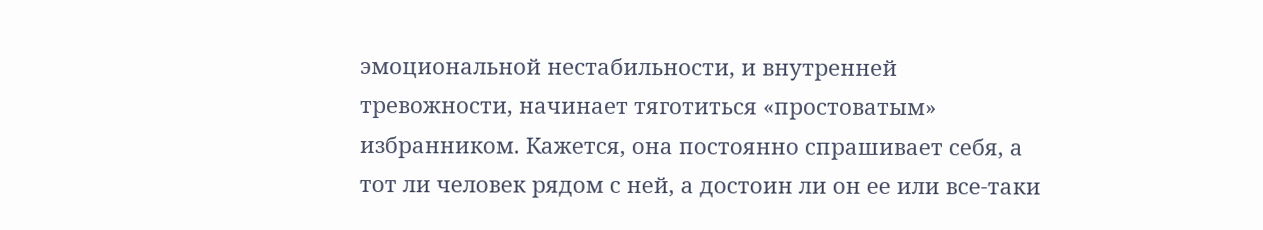эмоциональной нестабильности, и внутренней тревожности, начинает тяготиться «простоватым» избранником. Кажется, она постоянно спрашивает себя, а тот ли человек рядом с ней, а достоин ли он ее или все-таки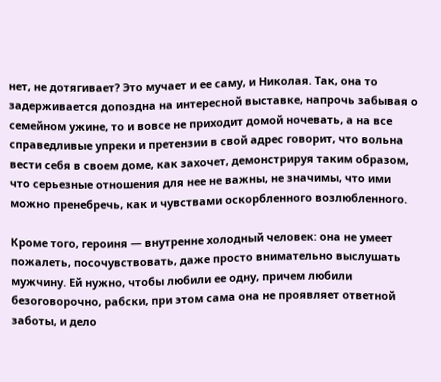нет, не дотягивает? Это мучает и ее саму, и Николая. Так, она то задерживается допоздна на интересной выставке, напрочь забывая о семейном ужине, то и вовсе не приходит домой ночевать, а на все справедливые упреки и претензии в свой адрес говорит, что вольна вести себя в своем доме, как захочет, демонстрируя таким образом, что серьезные отношения для нее не важны, не значимы, что ими можно пренебречь, как и чувствами оскорбленного возлюбленного.

Кроме того, героиня — внутренне холодный человек: она не умеет пожалеть, посочувствовать, даже просто внимательно выслушать мужчину. Ей нужно, чтобы любили ее одну, причем любили безоговорочно, рабски, при этом сама она не проявляет ответной заботы, и дело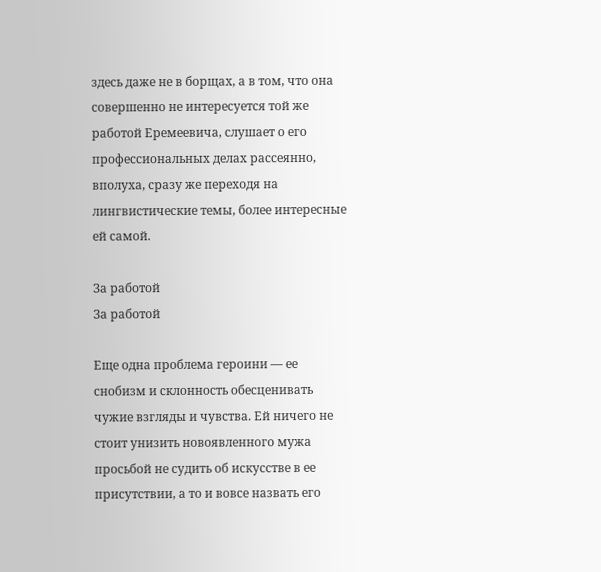здесь даже не в борщах, а в том, что она совершенно не интересуется той же работой Еремеевича, слушает о его профессиональных делах рассеянно, вполуха, сразу же переходя на лингвистические темы, более интересные ей самой.

За работой
За работой

Еще одна проблема героини — ее снобизм и склонность обесценивать чужие взгляды и чувства. Ей ничего не стоит унизить новоявленного мужа просьбой не судить об искусстве в ее присутствии, а то и вовсе назвать его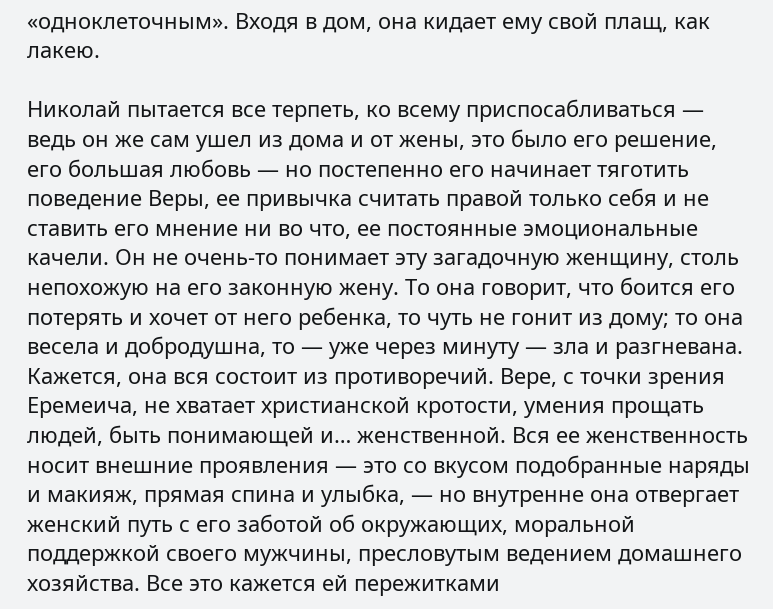«одноклеточным». Входя в дом, она кидает ему свой плащ, как лакею.

Николай пытается все терпеть, ко всему приспосабливаться — ведь он же сам ушел из дома и от жены, это было его решение, его большая любовь — но постепенно его начинает тяготить поведение Веры, ее привычка считать правой только себя и не ставить его мнение ни во что, ее постоянные эмоциональные качели. Он не очень-то понимает эту загадочную женщину, столь непохожую на его законную жену. То она говорит, что боится его потерять и хочет от него ребенка, то чуть не гонит из дому; то она весела и добродушна, то — уже через минуту — зла и разгневана. Кажется, она вся состоит из противоречий. Вере, с точки зрения Еремеича, не хватает христианской кротости, умения прощать людей, быть понимающей и… женственной. Вся ее женственность носит внешние проявления — это со вкусом подобранные наряды и макияж, прямая спина и улыбка, — но внутренне она отвергает женский путь с его заботой об окружающих, моральной поддержкой своего мужчины, пресловутым ведением домашнего хозяйства. Все это кажется ей пережитками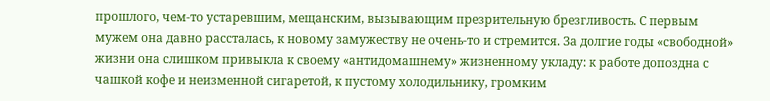прошлого, чем-то устаревшим, мещанским, вызывающим презрительную брезгливость. С первым мужем она давно рассталась, к новому замужеству не очень-то и стремится. За долгие годы «свободной» жизни она слишком привыкла к своему «антидомашнему» жизненному укладу: к работе допоздна с чашкой кофе и неизменной сигаретой, к пустому холодильнику, громким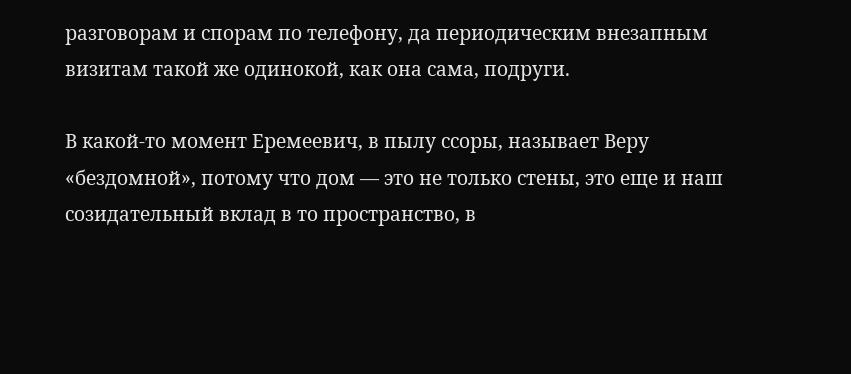разговорам и спорам по телефону, да периодическим внезапным визитам такой же одинокой, как она сама, подруги.

В какой-то момент Еремеевич, в пылу ссоры, называет Веру «бездомной», потому что дом — это не только стены, это еще и наш созидательный вклад в то пространство, в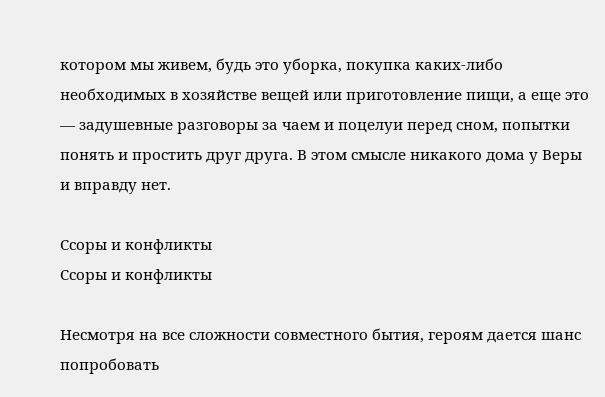котором мы живем, будь это уборка, покупка каких-либо необходимых в хозяйстве вещей или приготовление пищи, а еще это — задушевные разговоры за чаем и поцелуи перед сном, попытки понять и простить друг друга. В этом смысле никакого дома у Веры и вправду нет.

Ссоры и конфликты
Ссоры и конфликты

Несмотря на все сложности совместного бытия, героям дается шанс попробовать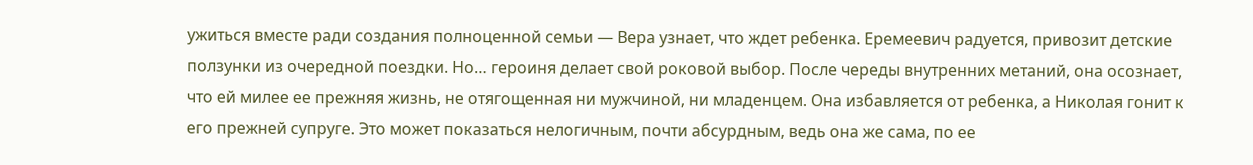ужиться вместе ради создания полноценной семьи — Вера узнает, что ждет ребенка. Еремеевич радуется, привозит детские ползунки из очередной поездки. Но… героиня делает свой роковой выбор. После череды внутренних метаний, она осознает, что ей милее ее прежняя жизнь, не отягощенная ни мужчиной, ни младенцем. Она избавляется от ребенка, а Николая гонит к его прежней супруге. Это может показаться нелогичным, почти абсурдным, ведь она же сама, по ее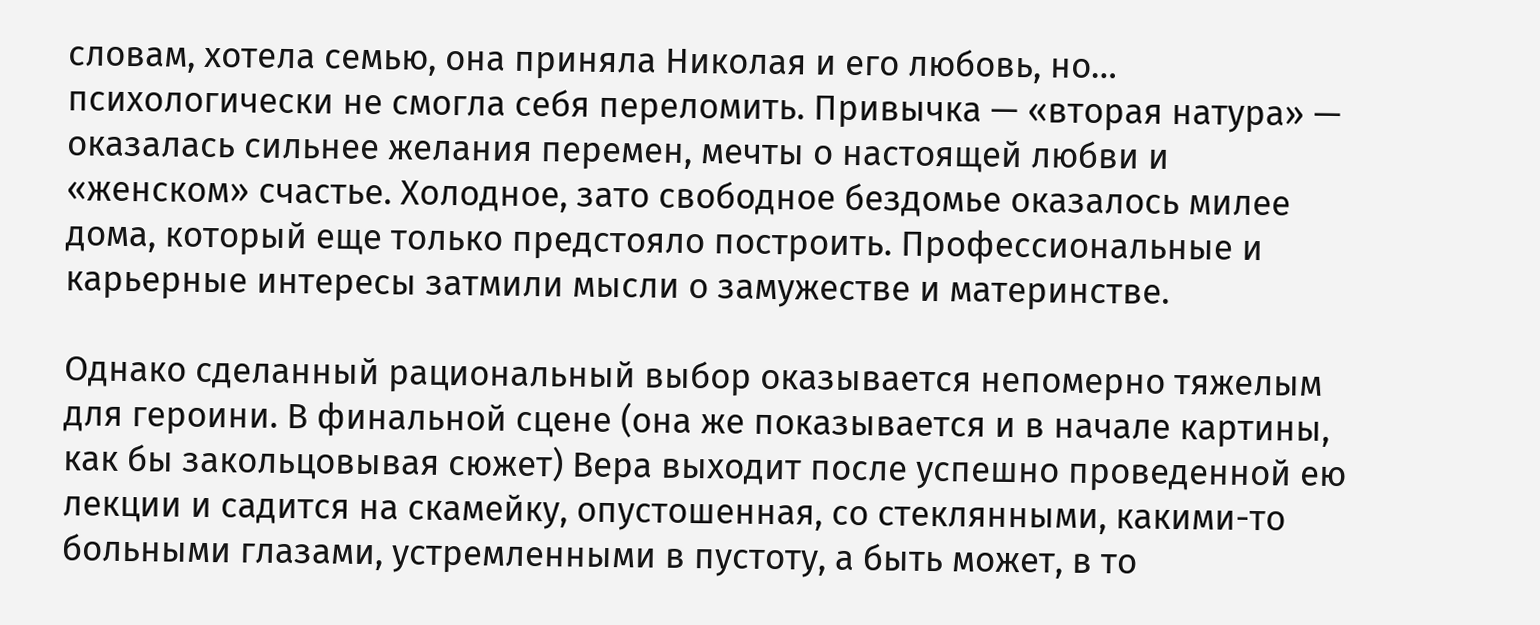словам, хотела семью, она приняла Николая и его любовь, но… психологически не смогла себя переломить. Привычка — «вторая натура» — оказалась сильнее желания перемен, мечты о настоящей любви и «женском» счастье. Холодное, зато свободное бездомье оказалось милее дома, который еще только предстояло построить. Профессиональные и карьерные интересы затмили мысли о замужестве и материнстве.

Однако сделанный рациональный выбор оказывается непомерно тяжелым для героини. В финальной сцене (она же показывается и в начале картины, как бы закольцовывая сюжет) Вера выходит после успешно проведенной ею лекции и садится на скамейку, опустошенная, со стеклянными, какими-то больными глазами, устремленными в пустоту, а быть может, в то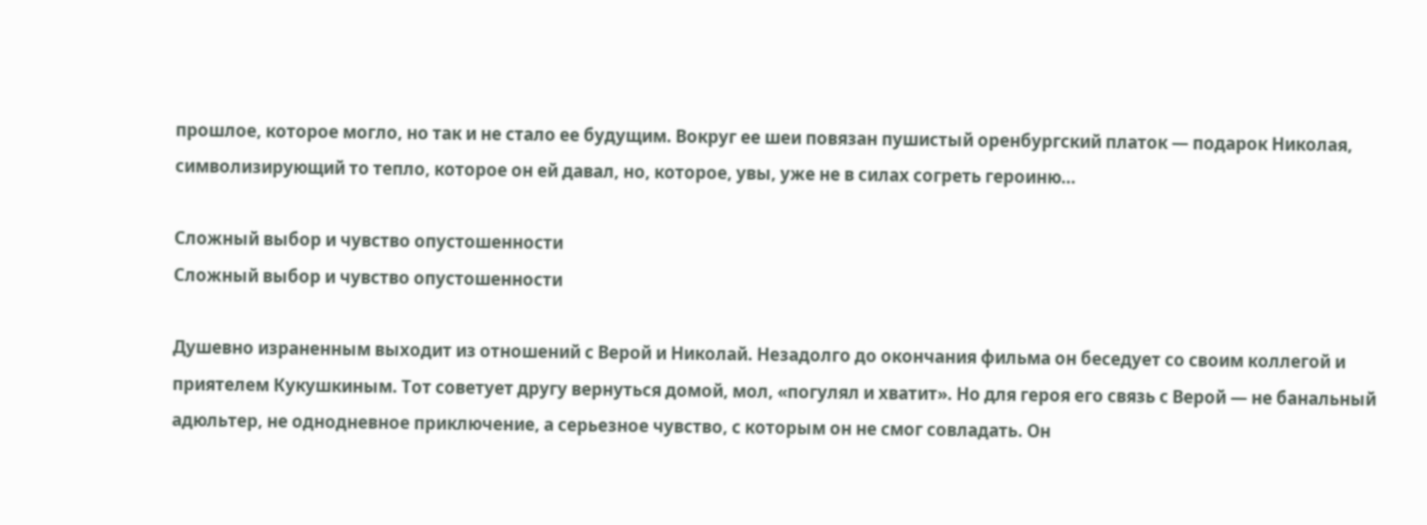прошлое, которое могло, но так и не стало ее будущим. Вокруг ее шеи повязан пушистый оренбургский платок — подарок Николая, символизирующий то тепло, которое он ей давал, но, которое, увы, уже не в силах согреть героиню…

Сложный выбор и чувство опустошенности
Сложный выбор и чувство опустошенности

Душевно израненным выходит из отношений с Верой и Николай. Незадолго до окончания фильма он беседует со своим коллегой и приятелем Кукушкиным. Тот советует другу вернуться домой, мол, «погулял и хватит». Но для героя его связь с Верой — не банальный адюльтер, не однодневное приключение, а серьезное чувство, с которым он не смог совладать. Он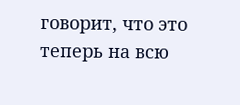говорит, что это теперь на всю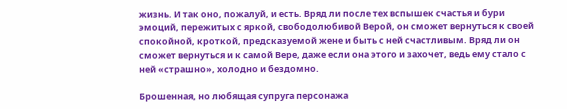жизнь. И так оно, пожалуй, и есть. Вряд ли после тех вспышек счастья и бури эмоций, пережитых с яркой, свободолюбивой Верой, он сможет вернуться к своей спокойной, кроткой, предсказуемой жене и быть с ней счастливым. Вряд ли он сможет вернуться и к самой Вере, даже если она этого и захочет, ведь ему стало с ней «страшно», холодно и бездомно.

Брошенная, но любящая супруга персонажа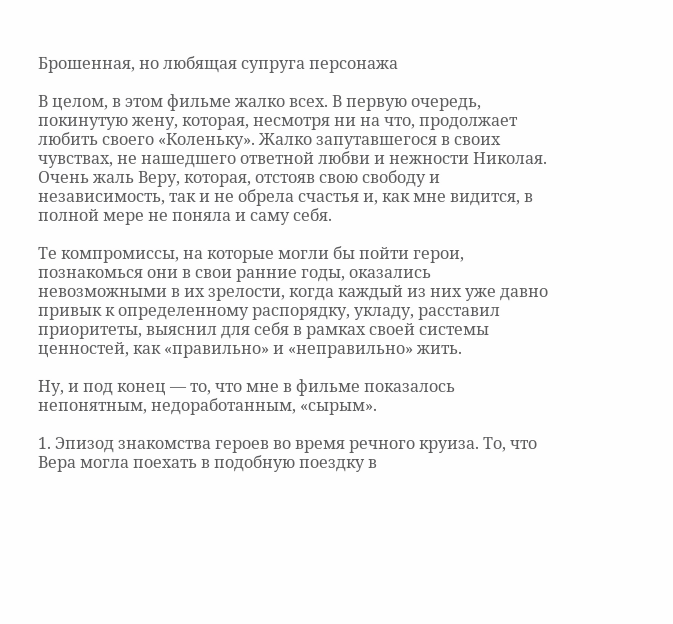Брошенная, но любящая супруга персонажа

В целом, в этом фильме жалко всех. В первую очередь, покинутую жену, которая, несмотря ни на что, продолжает любить своего «Коленьку». Жалко запутавшегося в своих чувствах, не нашедшего ответной любви и нежности Николая. Очень жаль Веру, которая, отстояв свою свободу и независимость, так и не обрела счастья и, как мне видится, в полной мере не поняла и саму себя.

Те компромиссы, на которые могли бы пойти герои, познакомься они в свои ранние годы, оказались невозможными в их зрелости, когда каждый из них уже давно привык к определенному распорядку, укладу, расставил приоритеты, выяснил для себя в рамках своей системы ценностей, как «правильно» и «неправильно» жить.

Ну, и под конец — то, что мне в фильме показалось непонятным, недоработанным, «сырым».

1. Эпизод знакомства героев во время речного круиза. То, что Вера могла поехать в подобную поездку в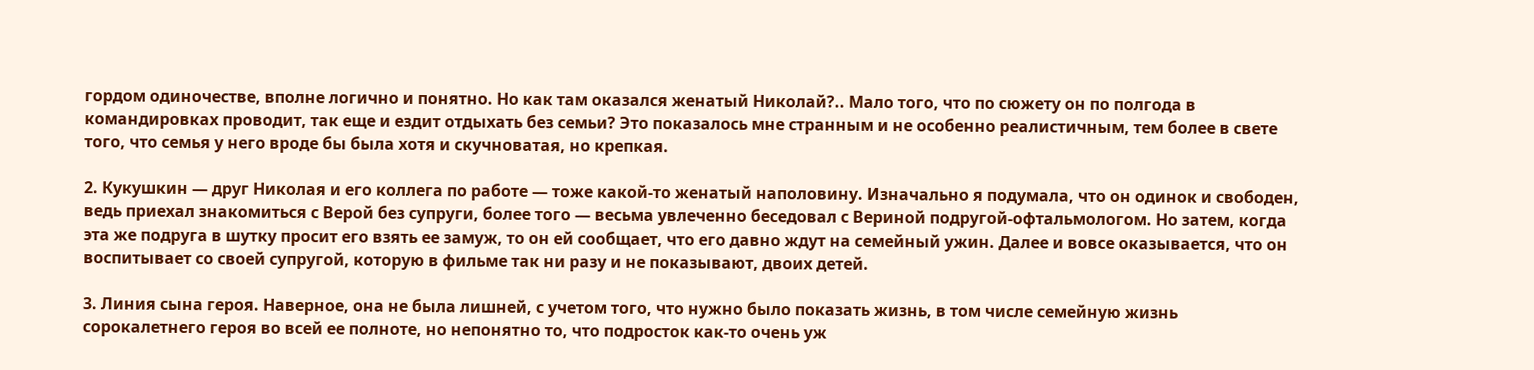гордом одиночестве, вполне логично и понятно. Но как там оказался женатый Николай?.. Мало того, что по сюжету он по полгода в командировках проводит, так еще и ездит отдыхать без семьи? Это показалось мне странным и не особенно реалистичным, тем более в свете того, что семья у него вроде бы была хотя и скучноватая, но крепкая.

2. Кукушкин — друг Николая и его коллега по работе — тоже какой-то женатый наполовину. Изначально я подумала, что он одинок и свободен, ведь приехал знакомиться с Верой без супруги, более того — весьма увлеченно беседовал с Вериной подругой-офтальмологом. Но затем, когда эта же подруга в шутку просит его взять ее замуж, то он ей сообщает, что его давно ждут на семейный ужин. Далее и вовсе оказывается, что он воспитывает со своей супругой, которую в фильме так ни разу и не показывают, двоих детей.

3. Линия сына героя. Наверное, она не была лишней, с учетом того, что нужно было показать жизнь, в том числе семейную жизнь сорокалетнего героя во всей ее полноте, но непонятно то, что подросток как-то очень уж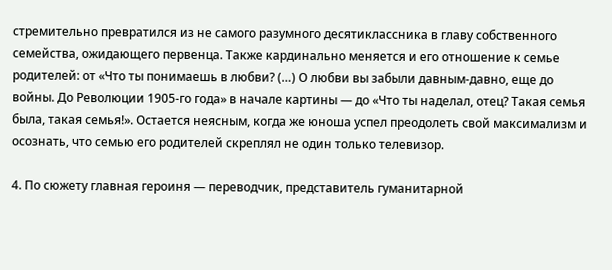стремительно превратился из не самого разумного десятиклассника в главу собственного семейства, ожидающего первенца. Также кардинально меняется и его отношение к семье родителей: от «Что ты понимаешь в любви? (…) О любви вы забыли давным-давно, еще до войны. До Революции 1905-го года» в начале картины — до «Что ты наделал, отец? Такая семья была, такая семья!». Остается неясным, когда же юноша успел преодолеть свой максимализм и осознать, что семью его родителей скреплял не один только телевизор.

4. По сюжету главная героиня — переводчик, представитель гуманитарной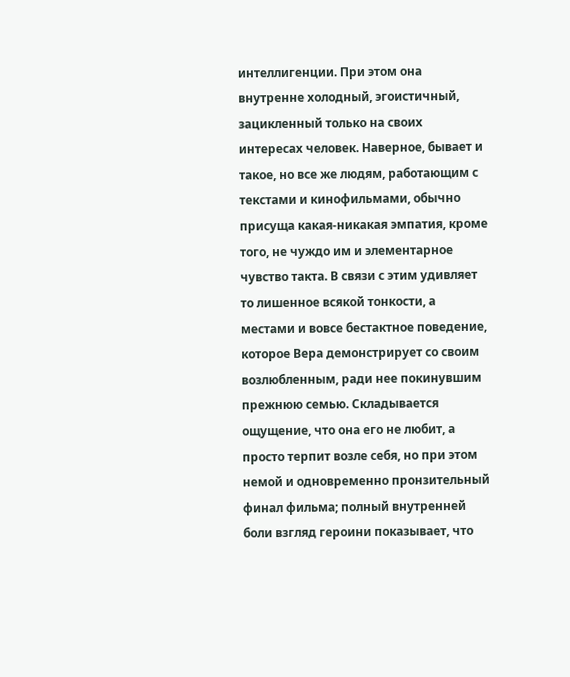интеллигенции. При этом она внутренне холодный, эгоистичный, зацикленный только на своих интересах человек. Наверное, бывает и такое, но все же людям, работающим с текстами и кинофильмами, обычно присуща какая-никакая эмпатия, кроме того, не чуждо им и элементарное чувство такта. В связи с этим удивляет то лишенное всякой тонкости, а местами и вовсе бестактное поведение, которое Вера демонстрирует со своим возлюбленным, ради нее покинувшим прежнюю семью. Складывается ощущение, что она его не любит, а просто терпит возле себя, но при этом немой и одновременно пронзительный финал фильма; полный внутренней боли взгляд героини показывает, что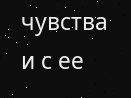чувства и с ее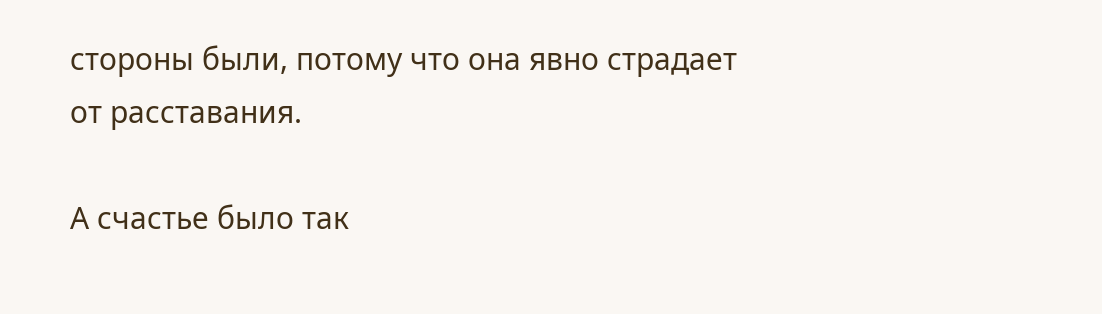стороны были, потому что она явно страдает от расставания.

А счастье было так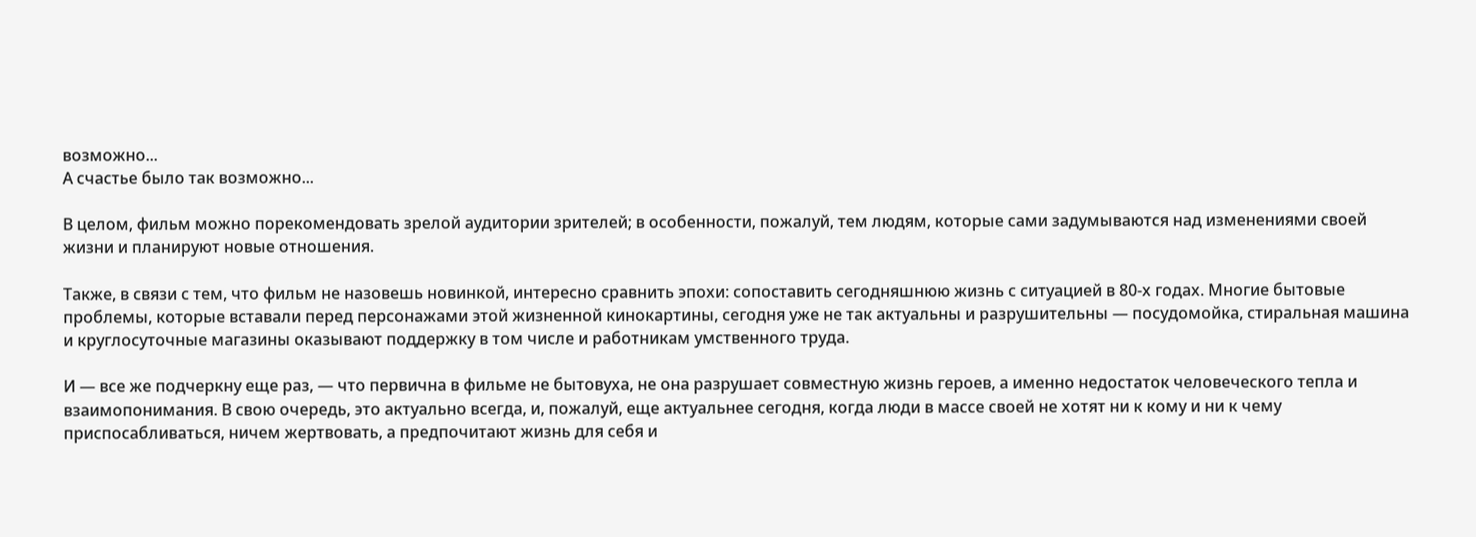возможно...
А счастье было так возможно...

В целом, фильм можно порекомендовать зрелой аудитории зрителей; в особенности, пожалуй, тем людям, которые сами задумываются над изменениями своей жизни и планируют новые отношения.

Также, в связи с тем, что фильм не назовешь новинкой, интересно сравнить эпохи: сопоставить сегодняшнюю жизнь с ситуацией в 80-х годах. Многие бытовые проблемы, которые вставали перед персонажами этой жизненной кинокартины, сегодня уже не так актуальны и разрушительны — посудомойка, стиральная машина и круглосуточные магазины оказывают поддержку в том числе и работникам умственного труда.

И — все же подчеркну еще раз, — что первична в фильме не бытовуха, не она разрушает совместную жизнь героев, а именно недостаток человеческого тепла и взаимопонимания. В свою очередь, это актуально всегда, и, пожалуй, еще актуальнее сегодня, когда люди в массе своей не хотят ни к кому и ни к чему приспосабливаться, ничем жертвовать, а предпочитают жизнь для себя и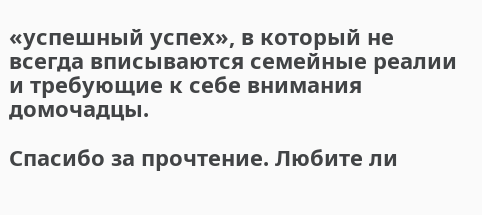«успешный успех», в который не всегда вписываются семейные реалии и требующие к себе внимания домочадцы.

Спасибо за прочтение. Любите ли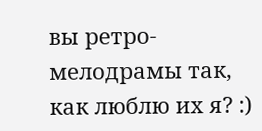вы ретро-мелодрамы так, как люблю их я? :)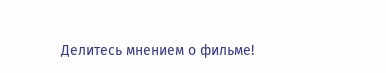Делитесь мнением о фильме!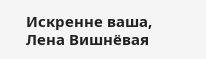Искренне ваша, Лена Вишнёвая